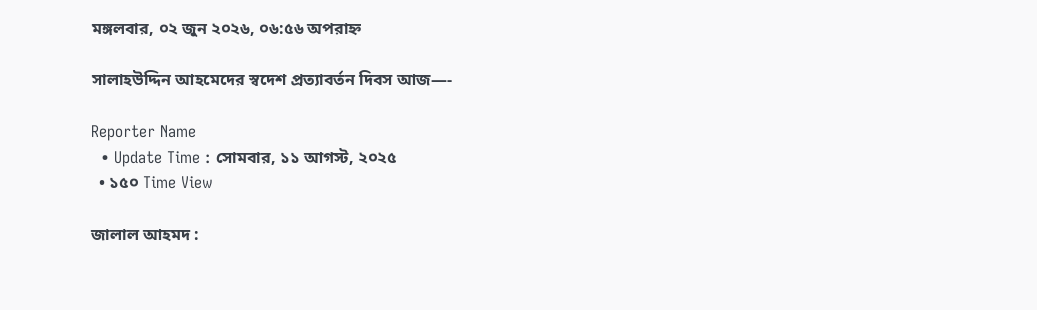মঙ্গলবার, ০২ জুন ২০২৬, ০৬:৫৬ অপরাহ্ন

সালাহউদ্দিন আহমেদের স্বদেশ প্রত্যাবর্তন দিবস আজ—-

Reporter Name
  • Update Time : সোমবার, ১১ আগস্ট, ২০২৫
  • ১৫০ Time View

জালাল আহমদ :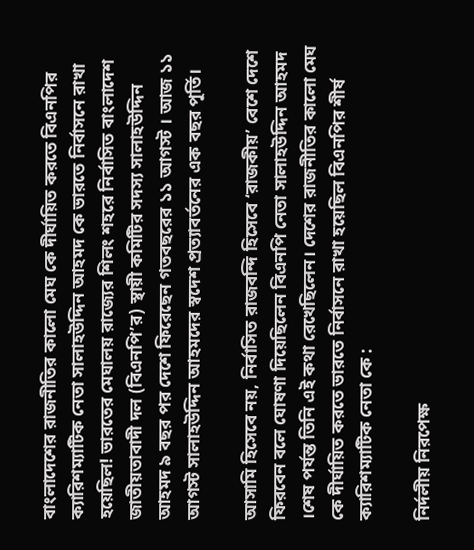বাংলাদেশের রাজনীতির কালো মেঘ কে দীর্ঘায়িত করতে বিএনপির ক‍্যারিশম‍্যাটিক নেতা সালাহউদ্দিন আহমদ কে ভারতে নির্বাসনে রাখা হয়েছিল! ভারতের মেঘালয় রাজ্যের শিলং শহরে নির্বাসিত বাংলাদেশ জাতীয়তাবাদী দল (বিএনপি’র) স্থায়ী কমিটির সদস্য সালাহউদ্দিন আহমদ ৯ বছর পর দেশে ফিরেছেন গতবছরের ১১ আগস্ট । আজ ১১ আগস্ট সালাহউদ্দিন আহমদের স্বদেশ প্রত্যাবর্তনের এক বছর পূর্তি।

আসামি হিসেবে নয়, নির্বাসিত রাজবন্দি হিসেবে ‘রাজকীয়’ বেশে দেশে ফিরবেন বলে ঘোষণা দিয়েছিলেন বিএনপি নেতা সালাহউদ্দিন আহমদ ।শেষ পর্যন্ত তিনি এই কথা রেখেছিলেন। দেশের রাজনীতির কালো মেঘ কে দীর্ঘায়িত করতে ভারতে নির্বাসনে রাখা হয়েছিল বিএনপির শীর্ষ ক‍্যারিশম‍্যাটিক নেতা কে :

নির্দলীয় নিরপেক্ষ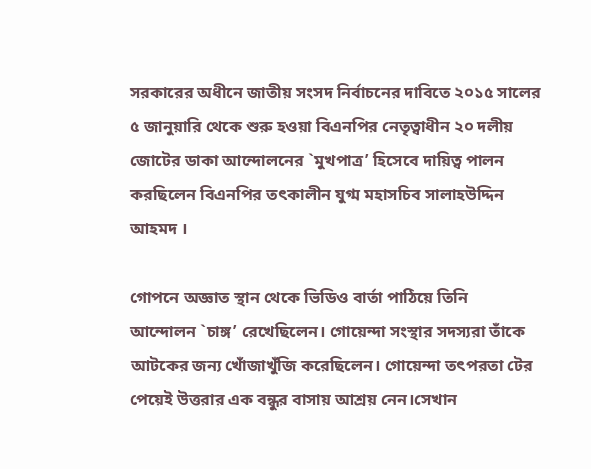সরকারের অধীনে জাতীয় সংসদ নির্বাচনের দাবিতে ২০১৫ সালের ৫ জানুয়ারি থেকে শুরু হওয়া বিএনপির নেতৃত্বাধীন ২০ দলীয় জোটের ডাকা আন্দোলনের ‍‍`মুখপাত্র’ হিসেবে দায়িত্ব পালন করছিলেন বিএনপির তৎকালীন যুগ্ম মহাসচিব সালাহউদ্দিন আহমদ ।

গোপনে অজ্ঞাত স্থান থেকে ভিডিও বার্তা পাঠিয়ে তিনি আন্দোলন ‍‍`চাঙ্গ’ রেখেছিলেন। গোয়েন্দা সংস্থার সদস্যরা তাঁকে আটকের জন্য খোঁজাখুঁজি করেছিলেন। গোয়েন্দা তৎপরতা টের পেয়েই উত্তরার এক বন্ধুর বাসায় আশ্রয় নেন।সেখান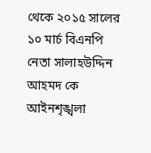থেকে ২০১৫ সালের ১০ মার্চ বিএনপি নেতা সালাহউদ্দিন আহমদ কে আইনশৃঙ্খলা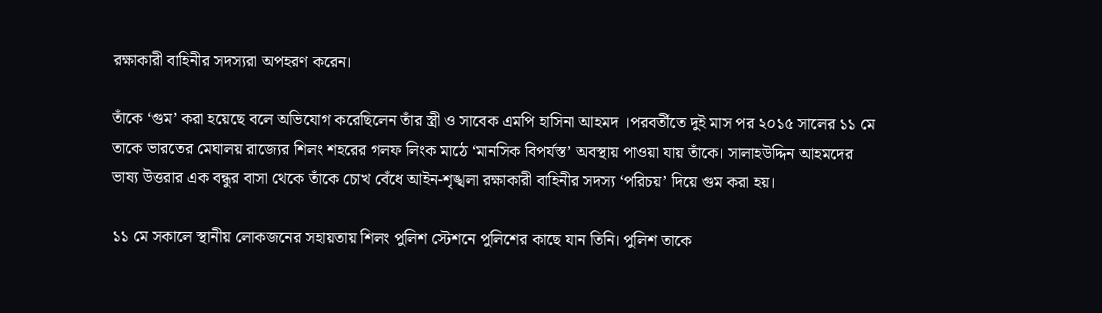রক্ষাকারী বাহিনীর সদস্যরা অপহরণ করেন।

তাঁকে ‘গুম’ করা হয়েছে বলে অভিযোগ করেছিলেন তাঁর স্ত্রী ও সাবেক এমপি হাসিনা আহমদ ।পরবর্তীতে দুই মাস পর ২০১৫ সালের ১১ মে তাকে ভারতের মেঘালয় রাজ্যের শিলং শহরের গলফ লিংক মাঠে ‘মানসিক বিপর্যস্ত’ অবস্থায় পাওয়া যায় তাঁকে। সালাহউদ্দিন আহমদের ভাষ্য উত্তরার এক বন্ধুর বাসা থেকে তাঁকে চোখ বেঁধে আইন-শৃঙ্খলা রক্ষাকারী বাহিনীর সদস্য ‘পরিচয়’ দিয়ে গুম করা হয়।

১১ মে সকালে স্থানীয় লোকজনের সহায়তায় শিলং পুলিশ স্টেশনে পুলিশের কাছে যান তিনি। পুলিশ তাকে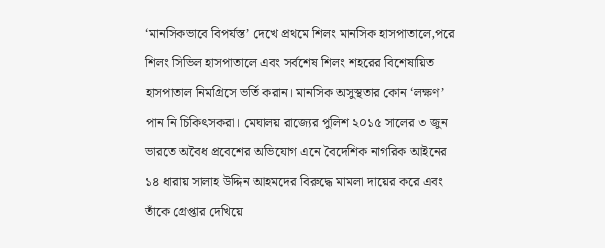‘মানসিকভাবে বিপর্যস্ত’ দেখে প্রথমে শিলং মানসিক হাসপাতালে,পরে শিলং সিভিল হাসপাতালে এবং সর্বশেষ শিলং শহরের বিশেষায়িত হাসপাতাল নিমগ্রিসে ভর্তি করান। মানসিক অসুস্থতার কোন ‘লক্ষণ’ পান নি চিকিৎসকরা। মেঘালয় রাজ্যের পুলিশ ২০১৫ সালের ৩ জুন ভারতে অবৈধ প্রবেশের অভিযোগ এনে বৈদেশিক নাগরিক আইনের ১৪ ধারায় সালাহ উদ্দিন আহমদের বিরুদ্ধে মামলা দায়ের করে এবং তাঁকে গ্রেপ্তার দেখিয়ে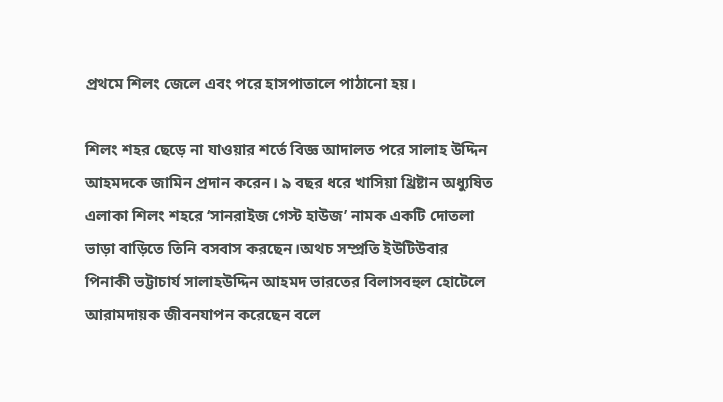প্রথমে শিলং জেলে এবং পরে হাসপাতালে পাঠানো হয়।

শিলং শহর ছেড়ে না যাওয়ার শর্তে বিজ্ঞ আদালত পরে সালাহ উদ্দিন আহমদকে জামিন প্রদান করেন। ৯ বছর ধরে খাসিয়া খ্রিষ্টান অধ্যুষিত এলাকা শিলং শহরে ‘সানরাইজ গেস্ট হাউজ’ নামক একটি দোতলা ভাড়া বাড়িতে তিনি বসবাস করছেন।অথচ সম্প্রতি ইউটিউবার পিনাকী ভট্টাচার্য সালাহউদ্দিন আহমদ ভারতের বিলাসবহুল হোটেলে আরামদায়ক জীবনযাপন করেছেন বলে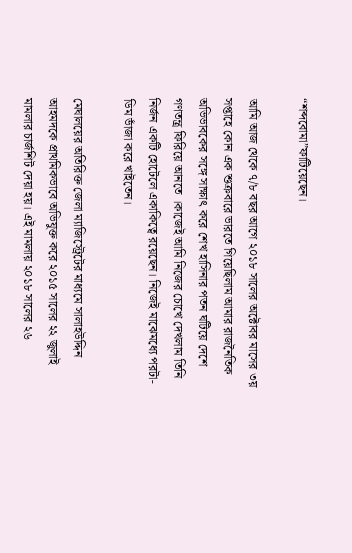“শব্দবোমা”ফাটিয়েছেন।

আমি আজ থেকে ৭/৮ বছর আগে ২০১৮ সালের অক্টোবর মাসের ৩য় সপ্তাহে কোন এক শুক্রবারে ভারতে গিয়েছিলাম আমার রাজনৈতিক অভিভাবকের সঙ্গে সাক্ষাৎ করে শেখ হাসিনার পতন ঘটিয়ে দেশে গণতন্ত্র ফিরিয়ে আনতে ।কাজেই আমি নিজের চোখে দেখলাম তিনি নির্জন একটি হোটেলে একাকিত্বে রয়েছেন। নিজেই মাঝেমধ্যে পরটা- ডিম ভাঁজা করে খাইতেন।

মেঘালয়ের অতিরিক্ত জেলা ম্যাজিস্ট্রেটের মাধ্যমে সালাহউদ্দিন আহমদকে প্রাথমিকভাবে অভিযুক্ত করে ২০১৫ সালের ২২ জুলাই মামলার চার্জশিট দেয়া হয়। এই মামলায় ২০১৮ সালের ২৬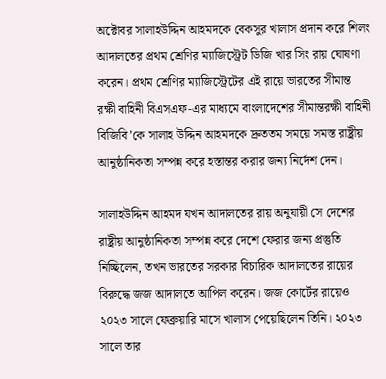অক্টোবর সালাহউদ্দিন আহমদকে বেকসুর খালাস প্রদান করে শিলং আদালতের প্রথম শ্রেণির ম্যাজিস্ট্রেট ডিজি খার সিং রায় ঘোষণা করেন। প্রথম শ্রেণির ম্যাজিস্ট্রেটের এই রায়ে ভারতের সীমান্ত রক্ষী বাহিনী বিএসএফ-এর মাধ্যমে বাংলাদেশের সীমান্তরক্ষী বাহিনী বিজিবি’কে সালাহ উদ্দিন আহমদকে দ্রুততম সময়ে সমস্ত রাষ্ট্রীয় আনুষ্ঠানিকতা সম্পন্ন করে হস্তান্তর করার জন্য নির্দেশ দেন।

সালাহউদ্দিন আহমদ যখন আদালতের রায় অনুযায়ী সে দেশের রাষ্ট্রীয় আনুষ্ঠানিকতা সম্পন্ন করে দেশে ফেরার জন্য প্রস্তুতি নিচ্ছিলেন, তখন ভারতের সরকার বিচারিক আদালতের রায়ের বিরুদ্ধে জজ আদালতে আপিল করেন। জজ কোর্টের রায়েও ২০২৩ সালে ফেব্রুয়ারি মাসে খালাস পেয়েছিলেন তিনি। ২০২৩ সালে তার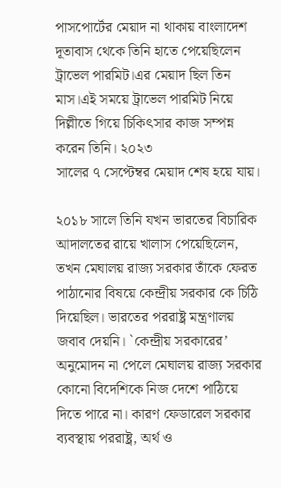পাসপোর্টের মেয়াদ না থাকায় বাংলাদেশ দূতাবাস থেকে তিনি হাতে পেয়েছিলেন ট্রাভেল পারমিট।এর মেয়াদ ছিল তিন মাস।এই সময়ে ট্রাভেল পারমিট নিয়ে দিল্লীতে গিয়ে চিকিৎসার কাজ সম্পন্ন করেন তিনি। ২০২৩
সালের ৭ সেপ্টেম্বর মেয়াদ শেষ হয়ে যায়।

২০১৮ সালে তিনি যখন ভারতের বিচারিক আদালতের রায়ে খালাস পেয়েছিলেন, তখন মেঘালয় রাজ্য সরকার তাঁকে ফেরত পাঠানোর বিষয়ে কেন্দ্রীয় সরকার কে চিঠি দিয়েছিল। ভারতের পররাষ্ট্র মন্ত্রণালয় জবাব দেয়নি। ‍‍`কেন্দ্রীয় সরকারের’ অনুমোদন না পেলে মেঘালয় রাজ্য সরকার কোনো বিদেশিকে নিজ দেশে পাঠিয়ে দিতে পারে না। কারণ ফেডারেল সরকার ব্যবস্থায় পররাষ্ট্র, অর্থ ও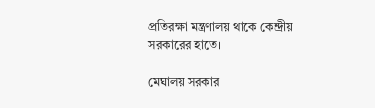প্রতিরক্ষা মন্ত্রণালয় থাকে কেন্দ্রীয় সরকারের হাতে।

মেঘালয় সরকার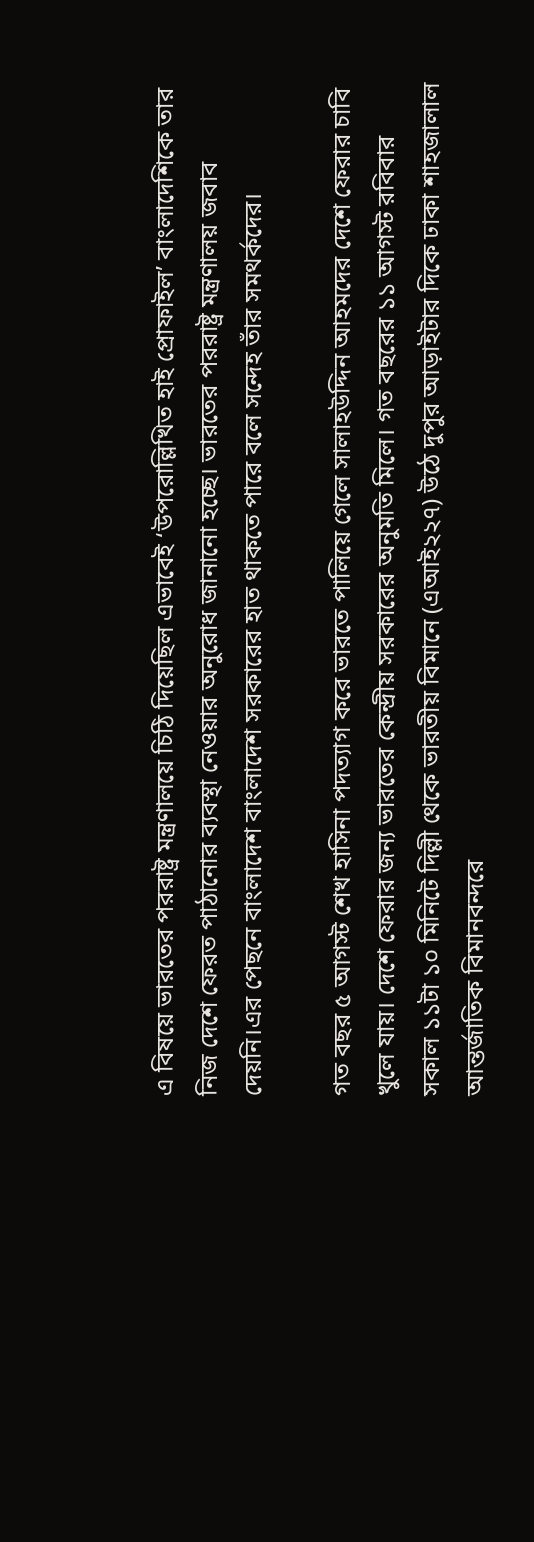এ বিষয়ে ভারতের পররাষ্ট্র মন্ত্রণালয়ে চিঠি দিয়েছিল এভাবেই ‘উপরোল্লিখিত হাই প্রোফাইল’ বাংলাদেশিকে তার নিজ দেশে ফেরত পাঠানোর ব্যবস্থা নেওয়ার অনুরোধ জানানো হচ্ছে। ভারতের পররাষ্ট্র মন্ত্রণালয় জবাব দেয়নি।এর পেছনে বাংলাদেশ বাংলাদেশ সরকারের হাত থাকতে পারে বলে সন্দেহ তাঁর সমথর্কদের।

গত বছর ৫ আগস্ট শেখ হাসিনা পদত্যাগ করে ভারতে পালিয়ে গেলে সালাহউদ্দিন আহমদের দেশে ফেরার চাবি খুলে যায়। দেশে ফেরার জন্য ভারতের কেন্দ্রীয় সরকারের অনুমতি মিলে। গত বছরের ১১ আগস্ট রবিবার সকাল ১১টা ১০ মিনিটে দিল্লী থেকে ভারতীয় বিমানে (এআই২২৭) উঠে দুপুর আড়াইটার দিকে ঢাকা শাহজালাল আন্তর্জাতিক বিমানবন্দরে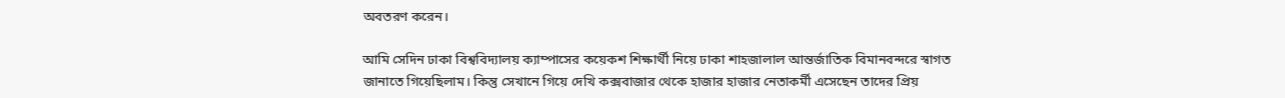অবতরণ করেন।

আমি সেদিন ঢাকা বিশ্ববিদ্যালয় ক্যাম্পাসের কয়েকশ শিক্ষার্থী নিয়ে ঢাকা শাহজালাল আন্তর্জাতিক বিমানবন্দরে স্বাগত জানাতে গিয়েছিলাম। কিন্তু সেখানে গিয়ে দেখি কক্সবাজার থেকে হাজার হাজার নেতাকর্মী এসেছেন তাদের প্রিয়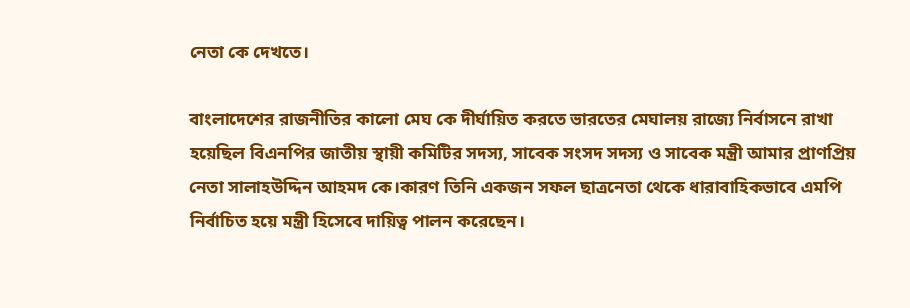নেতা কে দেখতে।

বাংলাদেশের রাজনীতির কালো মেঘ কে দীর্ঘায়িত করতে ভারতের মেঘালয় রাজ্যে নির্বাসনে রাখা হয়েছিল বিএনপির জাতীয় স্থায়ী কমিটির সদস্য, সাবেক সংসদ সদস্য ও সাবেক মন্ত্রী আমার প্রাণপ্রিয় নেতা সালাহউদ্দিন আহমদ কে।কারণ তিনি একজন সফল ছাত্রনেতা থেকে ধারাবাহিকভাবে এমপি নির্বাচিত হয়ে মন্ত্রী হিসেবে দায়িত্ব পালন করেছেন।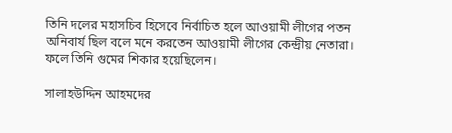তিনি দলের মহাসচিব হিসেবে নির্বাচিত হলে আওয়ামী লীগের পতন অনিবার্য ছিল বলে মনে করতেন আওয়ামী লীগের কেন্দ্রীয় নেতারা। ফলে তিনি গুমের শিকার হয়েছিলেন।

সালাহউদ্দিন আহমদের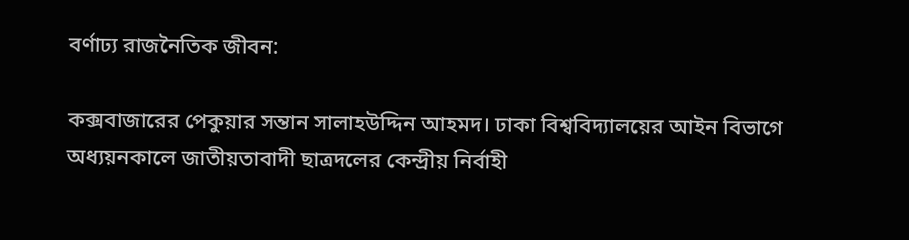বর্ণাঢ্য রাজনৈতিক জীবন:

কক্সবাজারের পেকুয়ার সন্তান সালাহউদ্দিন আহমদ। ঢাকা বিশ্ববিদ্যালয়ের আইন বিভাগে অধ্যয়নকালে জাতীয়তাবাদী ছাত্রদলের কেন্দ্রীয় নির্বাহী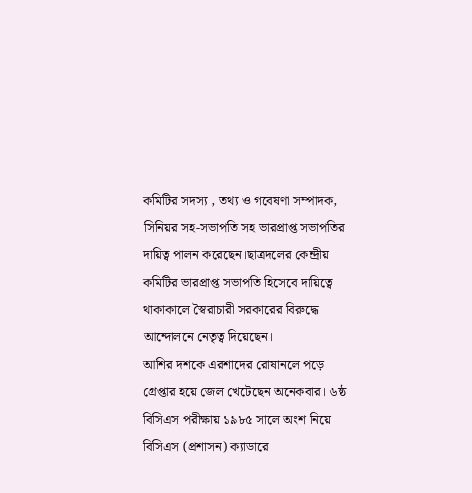কমিটির সদস্য , তথ্য ও গবেষণা সম্পাদক, সিনিয়র সহ-সভাপতি সহ ভারপ্রাপ্ত সভাপতির দায়িত্ব পালন করেছেন।ছাত্রদলের কেন্দ্রীয় কমিটির ভারপ্রাপ্ত সভাপতি হিসেবে দায়িত্বে থাকাকালে স্বৈরাচারী সরকারের বিরুদ্ধে আন্দোলনে নেতৃত্ব দিয়েছেন।
আশির দশকে এরশাদের রোষানলে পড়ে গ্রেপ্তার হয়ে জেল খেটেছেন অনেকবার। ৬ষ্ঠ বিসিএস পরীক্ষায় ১৯৮৫ সালে অংশ নিয়ে বিসিএস (প্রশাসন) ক্যাডারে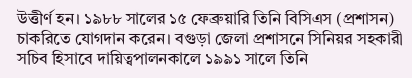উত্তীর্ণ হন। ১৯৮৮ সালের ১৫ ফেব্রুয়ারি তিনি বিসিএস (প্রশাসন) চাকরিতে যোগদান করেন। বগুড়া জেলা প্রশাসনে সিনিয়র সহকারী সচিব হিসাবে দায়িত্বপালনকালে ১৯৯১ সালে তিনি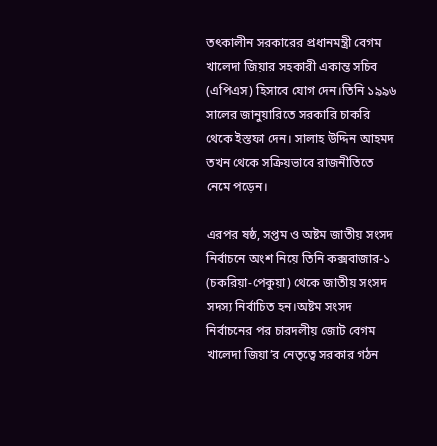তৎকালীন সরকারের প্রধানমন্ত্রী বেগম খালেদা জিয়ার সহকারী একান্ত সচিব (এপিএস) হিসাবে যোগ দেন।তিনি ১৯৯৬ সালের জানুয়ারিতে সরকারি চাকরি থেকে ইস্তফা দেন। সালাহ উদ্দিন আহমদ তখন থেকে সক্রিয়ভাবে রাজনীতিতে নেমে পড়েন।

এরপর ষষ্ঠ, সপ্তম ও অষ্টম জাতীয় সংসদ নির্বাচনে অংশ নিয়ে তিনি কক্সবাজার-১ (চকরিয়া-পেকুয়া) থেকে জাতীয় সংসদ সদস্য নির্বাচিত হন।অষ্টম সংসদ নির্বাচনের পর চারদলীয় জোট বেগম খালেদা জিয়া’র নেতৃত্বে সরকার গঠন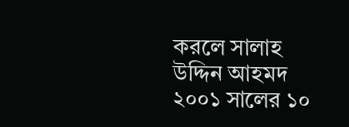করলে সালাহ উদ্দিন আহমদ ২০০১ সালের ১০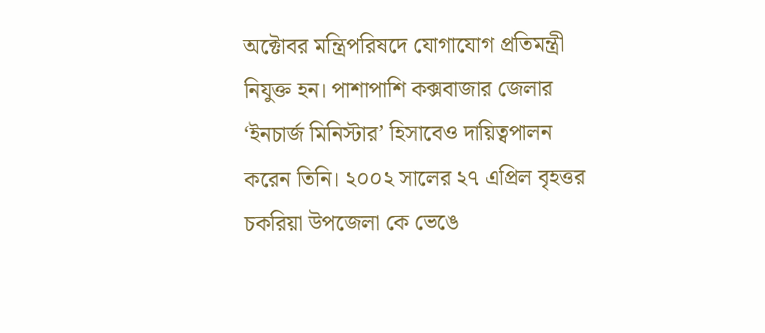অক্টোবর মন্ত্রিপরিষদে যোগাযোগ প্রতিমন্ত্রী নিযুক্ত হন। পাশাপাশি কক্সবাজার জেলার ‘ইনচার্জ মিনিস্টার’ হিসাবেও দায়িত্বপালন করেন তিনি। ২০০২ সালের ২৭ এপ্রিল বৃহত্তর চকরিয়া উপজেলা কে ভেঙে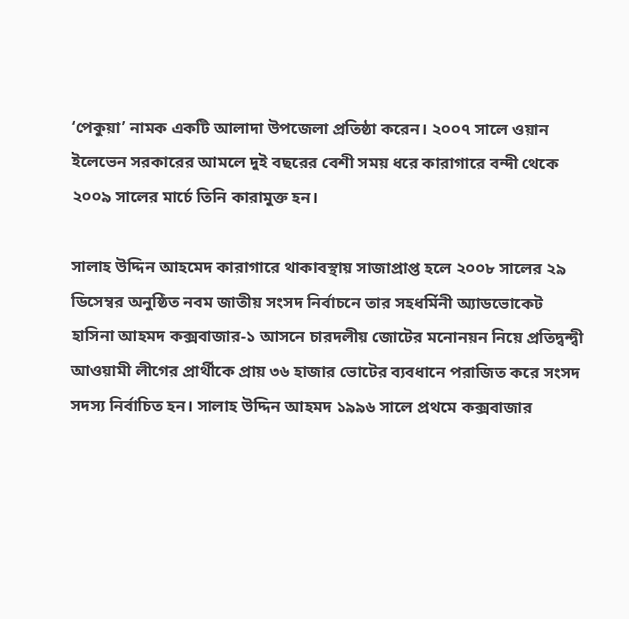‘পেকুয়া’ নামক একটি আলাদা উপজেলা প্রতিষ্ঠা করেন। ২০০৭ সালে ওয়ান ইলেভেন সরকারের আমলে দুই বছরের বেশী সময় ধরে কারাগারে বন্দী থেকে ২০০৯ সালের মার্চে তিনি কারামুক্ত হন।

সালাহ উদ্দিন আহমেদ কারাগারে থাকাবস্থায় সাজাপ্রাপ্ত হলে ২০০৮ সালের ২৯ ডিসেম্বর অনুষ্ঠিত নবম জাতীয় সংসদ নির্বাচনে তার সহধর্মিনী অ্যাডভোকেট হাসিনা আহমদ কক্সবাজার-১ আসনে চারদলীয় জোটের মনোনয়ন নিয়ে প্রতিদ্বন্দ্বী আওয়ামী লীগের প্রার্থীকে প্রায় ৩৬ হাজার ভোটের ব্যবধানে পরাজিত করে সংসদ সদস্য নির্বাচিত হন। সালাহ উদ্দিন আহমদ ১৯৯৬ সালে প্রথমে কক্সবাজার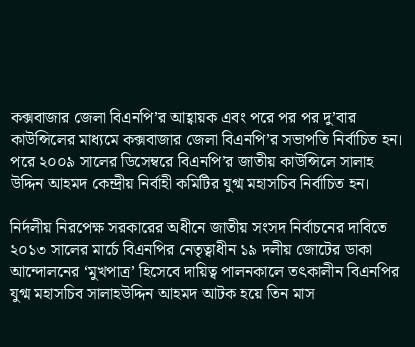কক্সবাজার জেলা বিএনপি’র আহ্বায়ক এবং পরে পর পর দু’বার কাউন্সিলের মাধ্যমে কক্সবাজার জেলা বিএনপি’র সভাপতি নির্বাচিত হন। পরে ২০০৯ সালের ডিসেম্বরে বিএনপি’র জাতীয় কাউন্সিলে সালাহ উদ্দিন আহমদ কেন্দ্রীয় নির্বাহী কমিটির যুগ্ম মহাসচিব নির্বাচিত হন।

নির্দলীয় নিরপেক্ষ সরকারের অধীনে জাতীয় সংসদ নির্বাচনের দাবিতে ২০১৩ সালের মার্চে বিএনপির নেতৃত্বাধীন ১৯ দলীয় জোটের ডাকা আন্দোলনের ‘মুখপাত্র’ হিসেবে দায়িত্ব পালনকালে তৎকালীন বিএনপির যুগ্ম মহাসচিব সালাহউদ্দিন আহমদ আটক হয়ে তিন মাস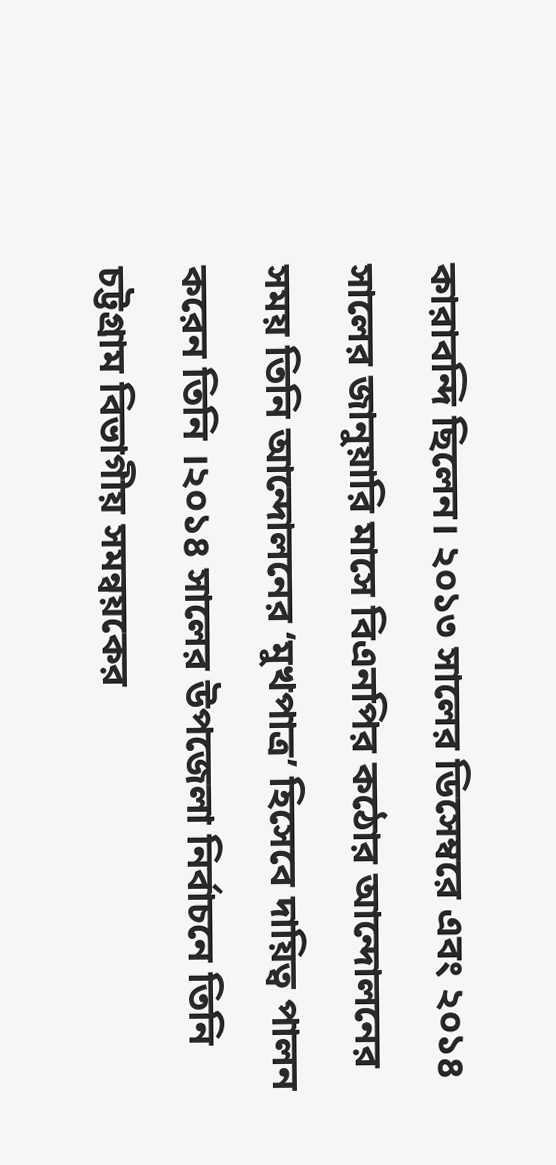কারাবন্দি ছিলেন। ২০১৩ সালের ডিসেম্বরে এবং ২০১৪ সালের জানুয়ারি মাসে বিএনপির কঠোর আন্দোলনের সময় তিনি আন্দোলনের ‘মুখপাত্র’ হিসেবে দায়িত্ব পালন করেন তিনি ।২০১৪ সালের উপজেলা নির্বাচনে তিনি চট্টগ্রাম বিভাগীয় সমন্বয়কের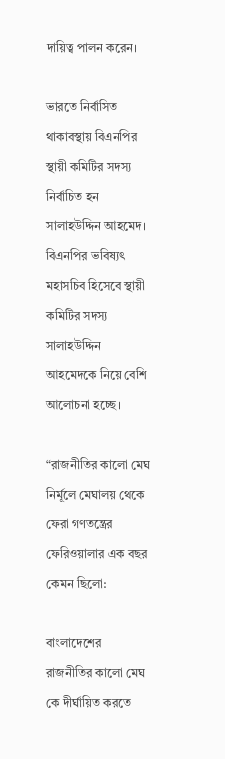দায়িত্ব পালন করেন।

ভারতে নির্বাসিত থাকাবস্থায় বিএনপির স্থায়ী কমিটির সদস্য নির্বাচিত হন সালাহউদ্দিন আহমেদ।
বিএনপির ভবিষ্যৎ মহাসচিব হিসেবে স্থায়ী কমিটির সদস্য সালাহউদ্দিন আহমেদকে নিয়ে বেশি আলোচনা হচ্ছে।

“রাজনীতির কালো মেঘ নির্মূলে মেঘালয় থেকে ফেরা গণতন্ত্রের ফেরিওয়ালার এক বছর কেমন ছিলো:

বাংলাদেশের রাজনীতির কালো মেঘ কে দীর্ঘায়িত করতে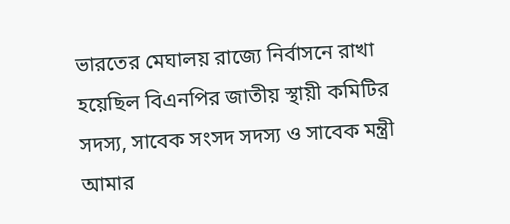ভারতের মেঘালয় রাজ্যে নির্বাসনে রাখা হয়েছিল বিএনপির জাতীয় স্থায়ী কমিটির সদস্য, সাবেক সংসদ সদস্য ও সাবেক মন্ত্রী আমার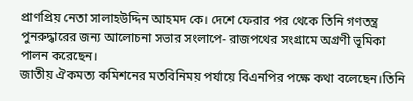প্রাণপ্রিয় নেতা সালাহউদ্দিন আহমদ কে। দেশে ফেরার পর থেকে তিনি গণতন্ত্র পুনরুদ্ধারের জন্য আলোচনা সভার সংলাপে- রাজপথের সংগ্রামে অগ্রণী ভূমিকা পালন করেছেন।
জাতীয় ঐকমত্য কমিশনের মতবিনিময় পর্যায়ে বিএনপির পক্ষে কথা বলেছেন।তিনি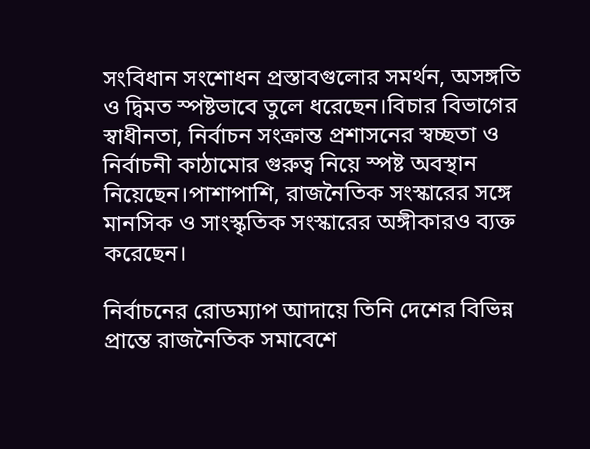সংবিধান সংশোধন প্রস্তাবগুলোর সমর্থন, অসঙ্গতি ও দ্বিমত স্পষ্টভাবে তুলে ধরেছেন।বিচার বিভাগের স্বাধীনতা, নির্বাচন সংক্রান্ত প্রশাসনের স্বচ্ছতা ও নির্বাচনী কাঠামোর গুরুত্ব নিয়ে স্পষ্ট অবস্থান নিয়েছেন।পাশাপাশি, রাজনৈতিক সংস্কারের সঙ্গে মানসিক ও সাংস্কৃতিক সংস্কারের অঙ্গীকারও ব্যক্ত করেছেন।

নির্বাচনের রোডম্যাপ আদায়ে তিনি দেশের বিভিন্ন প্রান্তে রাজনৈতিক সমাবেশে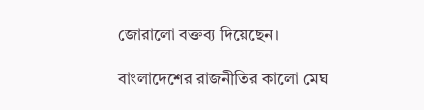জোরালো বক্তব্য দিয়েছেন।

বাংলাদেশের রাজনীতির কালো মেঘ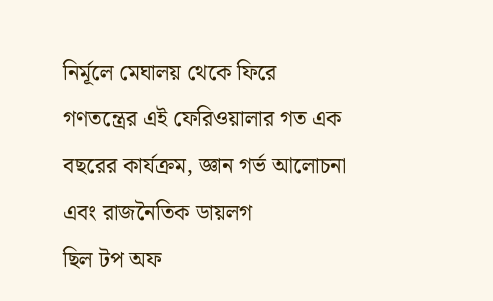নির্মূলে মেঘালয় থেকে ফিরে গণতন্ত্রের এই ফেরিওয়ালার গত এক বছরের কার্যক্রম, জ্ঞান গর্ভ আলোচনা এবং রাজনৈতিক ডায়লগ
ছিল টপ অফ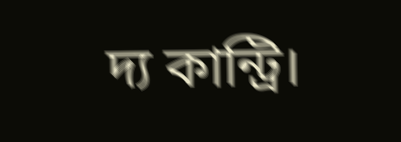দ্য কান্ট্রি।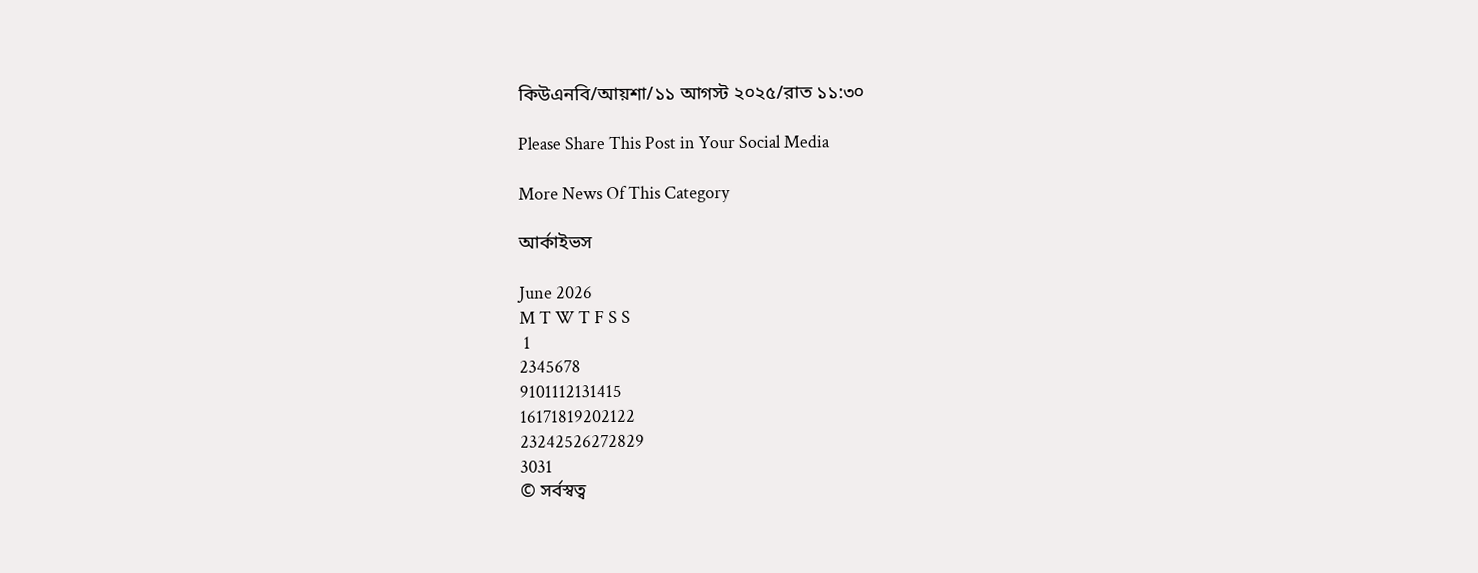কিউএনবি/আয়শা/১১ আগস্ট ২০২৫/রাত ১১:৩০

Please Share This Post in Your Social Media

More News Of This Category

আর্কাইভস

June 2026
M T W T F S S
 1
2345678
9101112131415
16171819202122
23242526272829
3031
© সর্বস্বত্ব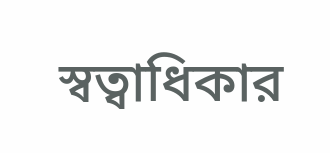স্বত্বাধিকার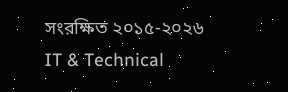সংরক্ষিত ২০১৫-২০২৬
IT & Technical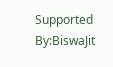Supported By:BiswaJit